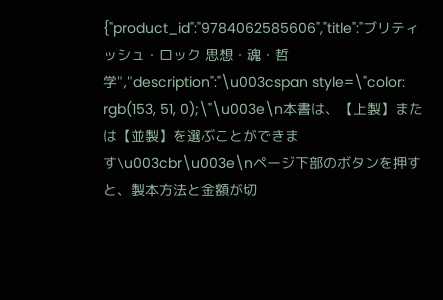{"product_id":"9784062585606","title":"ブリティッシュ・ロック 思想・魂・哲学","description":"\u003cspan style=\"color: rgb(153, 51, 0);\"\u003e\n本書は、【上製】または【並製】を選ぶことができます\u003cbr\u003e\nページ下部のボタンを押すと、製本方法と金額が切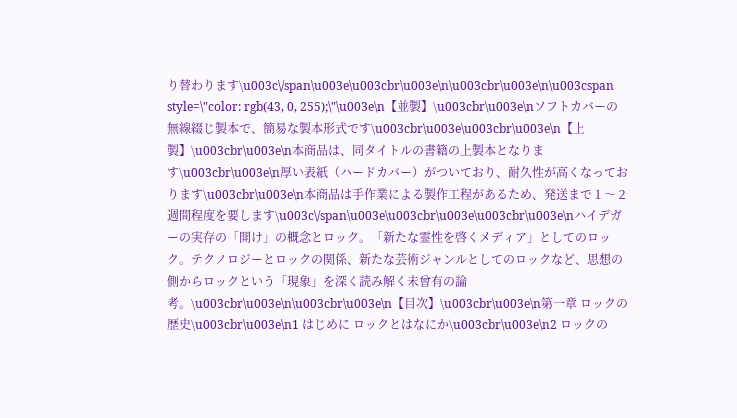り替わります\u003c\/span\u003e\u003cbr\u003e\n\u003cbr\u003e\n\u003cspan style=\"color: rgb(43, 0, 255);\"\u003e\n【並製】\u003cbr\u003e\nソフトカバーの無線綴じ製本で、簡易な製本形式です\u003cbr\u003e\u003cbr\u003e\n【上製】\u003cbr\u003e\n本商品は、同タイトルの書籍の上製本となります\u003cbr\u003e\n厚い表紙（ハードカバー）がついており、耐久性が高くなっております\u003cbr\u003e\n本商品は手作業による製作工程があるため、発送まで１～２週間程度を要します\u003c\/span\u003e\u003cbr\u003e\u003cbr\u003e\nハイデガーの実存の「開け」の概念とロック。「新たな霊性を啓くメディア」としてのロック。テクノロジーとロックの関係、新たな芸術ジャンルとしてのロックなど、思想の側からロックという「現象」を深く読み解く未曾有の論考。\u003cbr\u003e\n\u003cbr\u003e\n【目次】\u003cbr\u003e\n第一章 ロックの歴史\u003cbr\u003e\n1 はじめに ロックとはなにか\u003cbr\u003e\n2 ロックの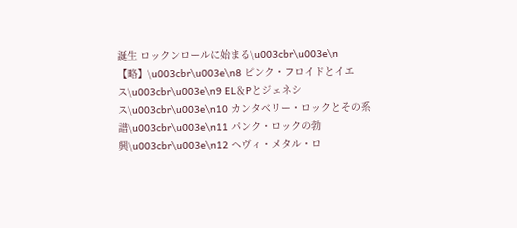誕生 ロックンロールに始まる\u003cbr\u003e\n【略】\u003cbr\u003e\n8 ピンク・フロイドとイエス\u003cbr\u003e\n9 EL＆Pとジェネシス\u003cbr\u003e\n10 カンタベリー・ロックとその系譜\u003cbr\u003e\n11 パンク・ロックの勃興\u003cbr\u003e\n12 ヘヴィ・メタル・ロ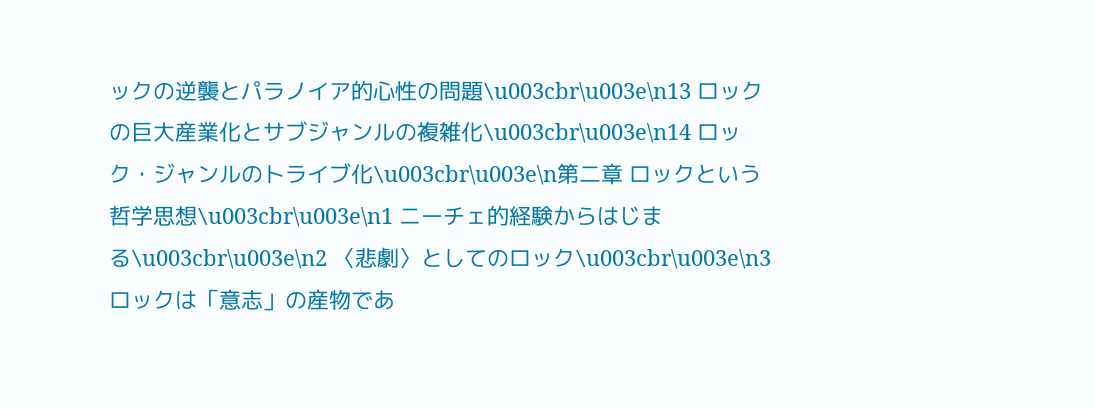ックの逆襲とパラノイア的心性の問題\u003cbr\u003e\n13 ロックの巨大産業化とサブジャンルの複雑化\u003cbr\u003e\n14 ロック・ジャンルのトライブ化\u003cbr\u003e\n第二章 ロックという哲学思想\u003cbr\u003e\n1 ニーチェ的経験からはじまる\u003cbr\u003e\n2 〈悲劇〉としてのロック\u003cbr\u003e\n3 ロックは「意志」の産物であ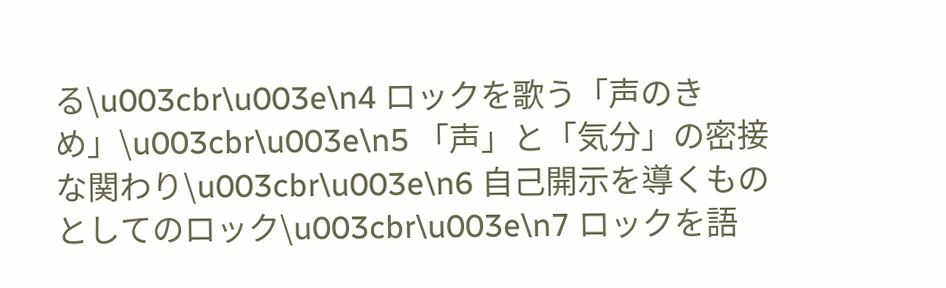る\u003cbr\u003e\n4 ロックを歌う「声のきめ」\u003cbr\u003e\n5 「声」と「気分」の密接な関わり\u003cbr\u003e\n6 自己開示を導くものとしてのロック\u003cbr\u003e\n7 ロックを語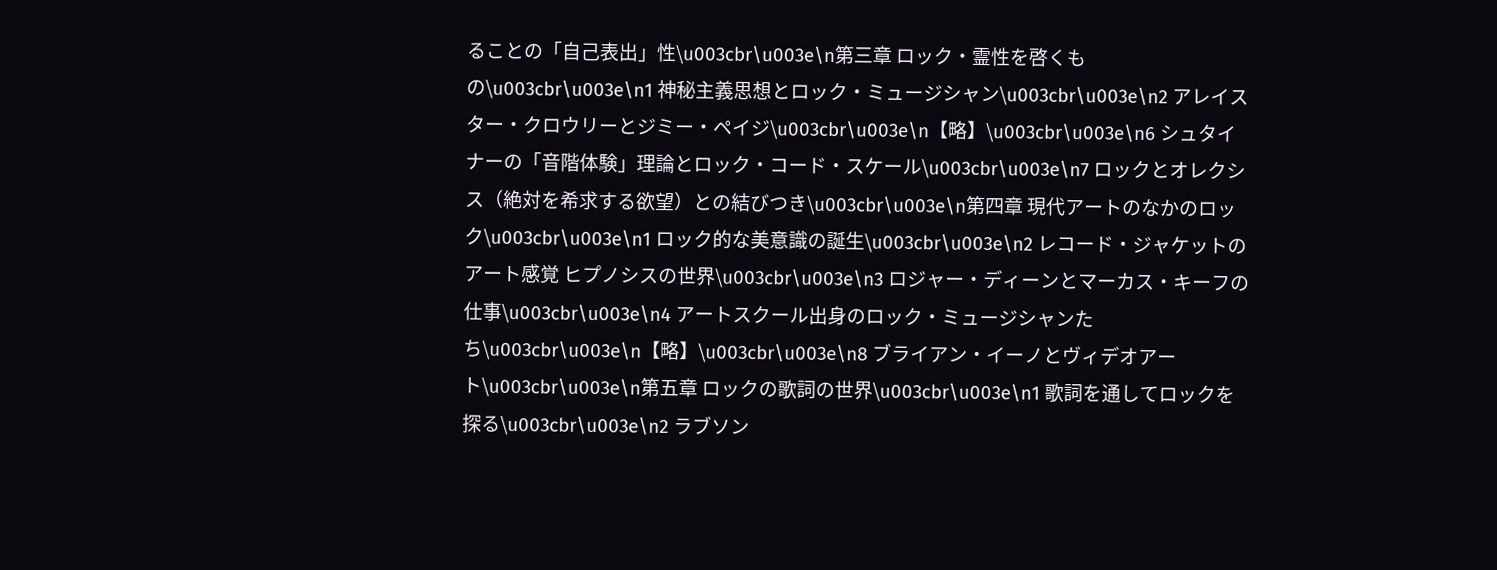ることの「自己表出」性\u003cbr\u003e\n第三章 ロック・霊性を啓くもの\u003cbr\u003e\n1 神秘主義思想とロック・ミュージシャン\u003cbr\u003e\n2 アレイスター・クロウリーとジミー・ペイジ\u003cbr\u003e\n【略】\u003cbr\u003e\n6 シュタイナーの「音階体験」理論とロック・コード・スケール\u003cbr\u003e\n7 ロックとオレクシス（絶対を希求する欲望）との結びつき\u003cbr\u003e\n第四章 現代アートのなかのロック\u003cbr\u003e\n1 ロック的な美意識の誕生\u003cbr\u003e\n2 レコード・ジャケットのアート感覚 ヒプノシスの世界\u003cbr\u003e\n3 ロジャー・ディーンとマーカス・キーフの仕事\u003cbr\u003e\n4 アートスクール出身のロック・ミュージシャンたち\u003cbr\u003e\n【略】\u003cbr\u003e\n8 ブライアン・イーノとヴィデオアート\u003cbr\u003e\n第五章 ロックの歌詞の世界\u003cbr\u003e\n1 歌詞を通してロックを探る\u003cbr\u003e\n2 ラブソン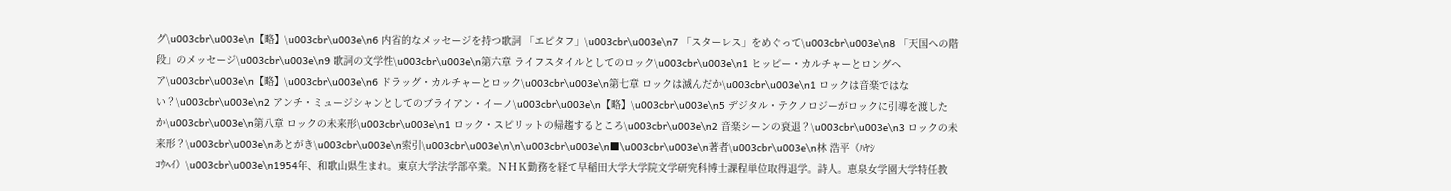グ\u003cbr\u003e\n【略】\u003cbr\u003e\n6 内省的なメッセージを持つ歌詞 「エピタフ」\u003cbr\u003e\n7 「スターレス」をめぐって\u003cbr\u003e\n8 「天国への階段」のメッセージ\u003cbr\u003e\n9 歌詞の文学性\u003cbr\u003e\n第六章 ライフスタイルとしてのロック\u003cbr\u003e\n1 ヒッピー・カルチャーとロングヘア\u003cbr\u003e\n【略】\u003cbr\u003e\n6 ドラッグ・カルチャーとロック\u003cbr\u003e\n第七章 ロックは滅んだか\u003cbr\u003e\n1 ロックは音楽ではない？\u003cbr\u003e\n2 アンチ・ミュージシャンとしてのブライアン・イーノ\u003cbr\u003e\n【略】\u003cbr\u003e\n5 デジタル・テクノロジーがロックに引導を渡したか\u003cbr\u003e\n第八章 ロックの未来形\u003cbr\u003e\n1 ロック・スピリットの帰趨するところ\u003cbr\u003e\n2 音楽シーンの衰退？\u003cbr\u003e\n3 ロックの未来形？\u003cbr\u003e\nあとがき\u003cbr\u003e\n索引\u003cbr\u003e\n\n\u003cbr\u003e\n■\u003cbr\u003e\n著者\u003cbr\u003e\n林 浩平（ﾊﾔｼ ｺｳﾍｲ）\u003cbr\u003e\n1954年、和歌山県生まれ。東京大学法学部卒業。ＮＨＫ勤務を経て早稲田大学大学院文学研究科博士課程単位取得退学。詩人。恵泉女学園大学特任教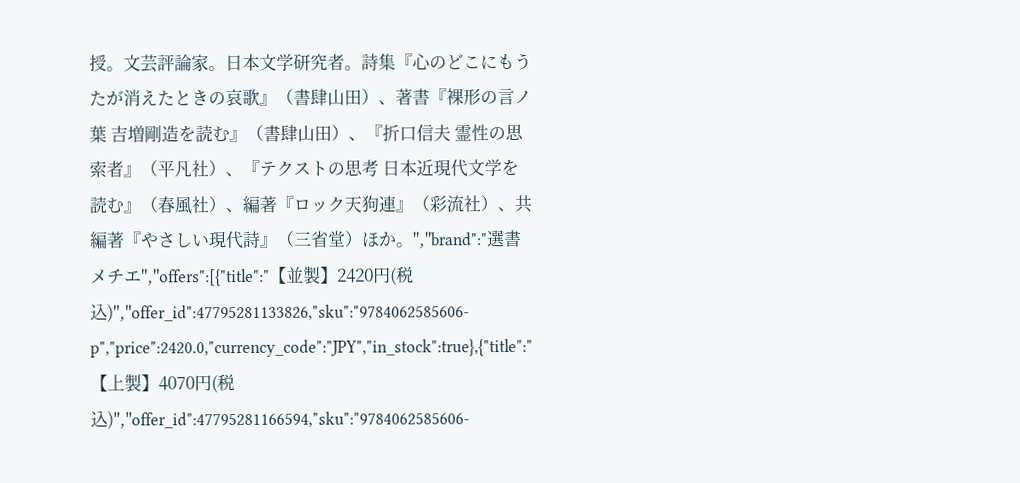授。文芸評論家。日本文学研究者。詩集『心のどこにもうたが消えたときの哀歌』（書肆山田）、著書『裸形の言ノ葉 吉増剛造を読む』（書肆山田）、『折口信夫 霊性の思索者』（平凡社）、『テクストの思考 日本近現代文学を読む』（春風社）、編著『ロック天狗連』（彩流社）、共編著『やさしい現代詩』（三省堂）ほか。","brand":"選書メチエ","offers":[{"title":"【並製】2420円(税込)","offer_id":47795281133826,"sku":"9784062585606-p","price":2420.0,"currency_code":"JPY","in_stock":true},{"title":"【上製】4070円(税込)","offer_id":47795281166594,"sku":"9784062585606-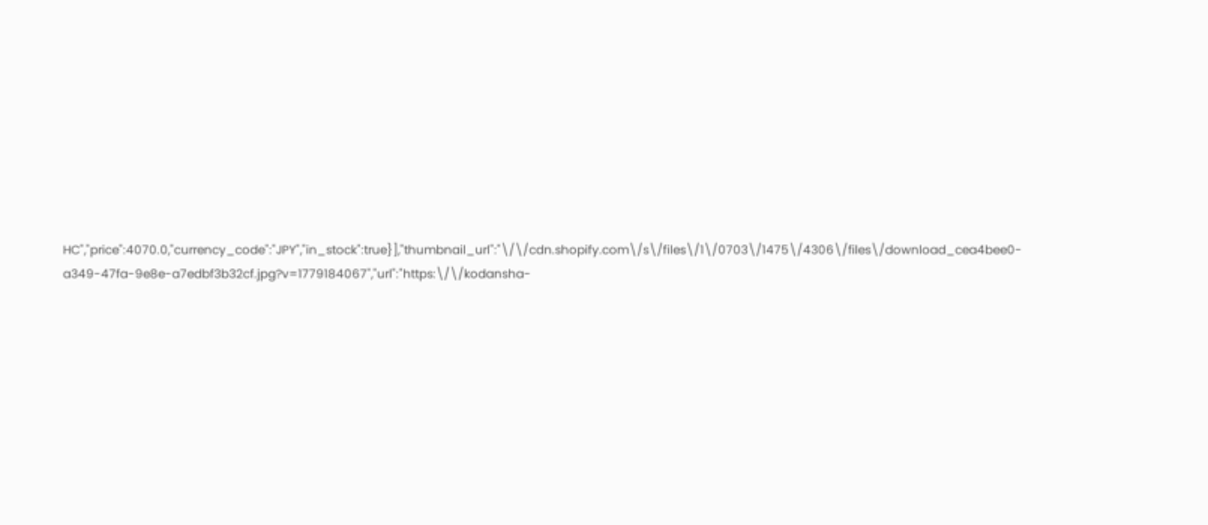HC","price":4070.0,"currency_code":"JPY","in_stock":true}],"thumbnail_url":"\/\/cdn.shopify.com\/s\/files\/1\/0703\/1475\/4306\/files\/download_cea4bee0-a349-47fa-9e8e-a7edbf3b32cf.jpg?v=1779184067","url":"https:\/\/kodansha-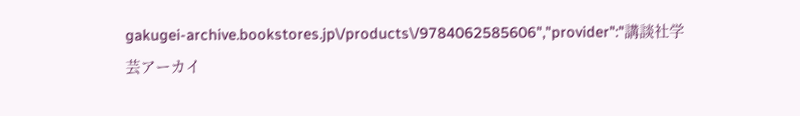gakugei-archive.bookstores.jp\/products\/9784062585606","provider":"講談社学芸アーカイ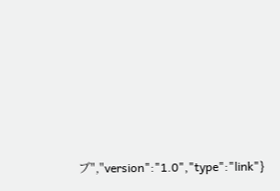ブ","version":"1.0","type":"link"}